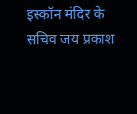इस्कॉन मंदिर के सचिव जय प्रकाश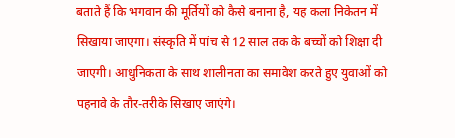बताते हैं कि भगवान की मूर्तियों को कैसे बनाना है, यह कला निकेतन में सिखाया जाएगा। संस्कृति में पांच से 12 साल तक के बच्चों को शिक्षा दी जाएगी। आधुनिकता के साथ शालीनता का समावेश करते हुए युवाओं को पहनावे के तौर-तरीके सिखाए जाएंगे।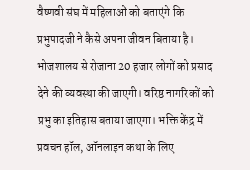वैष्णवी संघ में महिलाओं को बताएंगे कि प्रभुपादजी ने कैसे अपना जीवन बिताया है। भोजशालय से रोजाना 20 हजार लोगों को प्रसाद देने की व्यवस्था की जाएगी। वरिष्ठ नागरिकों को प्रभु का इतिहास बताया जाएगा। भक्ति केंद्र में प्रवचन हॉल, ऑनलाइन कथा के लिए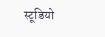स्टूडियो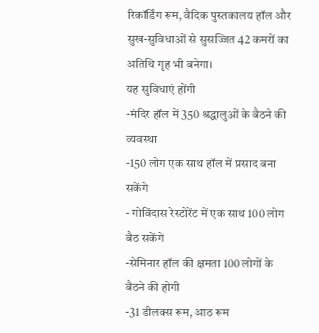रिकॉर्डिंग रूम, वैदिक पुस्तकालय हॉल और सुख-सुविधाओं से सुसज्जित 42 कमरों का अतिथि गृह भी बनेगा।
यह सुविधाएं होंगी
-मंदिर हॉल में 350 श्रद्धालुओं के बैठने की व्यवस्था
-150 लोग एक साथ हॉल में प्रसाद बना सकेंगे
- गोविंदास रेस्टोरेंट में एक साथ 100 लोग बैठ सकेंगे
-सेमिनार हॉल की क्षमता 100 लोगों के बैठने की होगी
-31 डीलक्स रूम, आठ रूम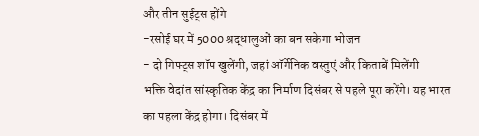और तीन सुईट्स होंगे
-रसोई घर में 5000 श्रद्धालुओं का बन सकेगा भोजन
- दो गिफ्ट्स शॉप खुलेंगी, जहां ऑर्गेनिक वस्तुएं और किताबें मिलेंगी
भक्ति वेदांत सांस्कृतिक केंद्र का निर्माण दिसंबर से पहले पूरा करेंगे। यह भारत का पहला केंद्र होगा। दिसंबर में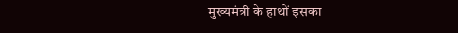मुख्यमंत्री के हाथों इसका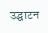उद्घाटन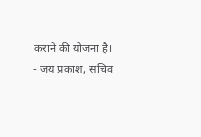कराने की योजना है। - जय प्रकाश, सचिव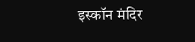इस्कॉन मंदिर